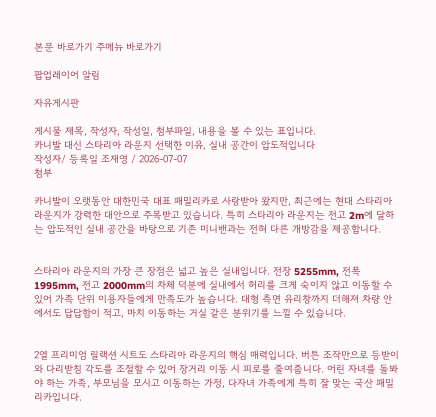본문 바로가기 주메뉴 바로가기

팝업레이어 알림

자유게시판

게시물 제목, 작성자, 작성일, 첨부파일, 내용을 볼 수 있는 표입니다.
카니발 대신 스타리아 라운지 선택한 이유, 실내 공간이 압도적입니다
작성자/ 등록일 조재영 / 2026-07-07
첨부

카니발이 오랫동안 대한민국 대표 패밀리카로 사랑받아 왔지만, 최근에는 현대 스타리아 라운지가 강력한 대안으로 주목받고 있습니다. 특히 스타리아 라운지는 전고 2m에 달하는 압도적인 실내 공간을 바탕으로 기존 미니밴과는 전혀 다른 개방감을 제공합니다.


스타리아 라운지의 가장 큰 장점은 넓고 높은 실내입니다. 전장 5255mm, 전폭 1995mm, 전고 2000mm의 차체 덕분에 실내에서 허리를 크게 숙이지 않고 이동할 수 있어 가족 단위 이용자들에게 만족도가 높습니다. 대형 측면 유리창까지 더해져 차량 안에서도 답답함이 적고, 마치 이동하는 거실 같은 분위기를 느낄 수 있습니다.


2열 프리미엄 릴랙션 시트도 스타리아 라운지의 핵심 매력입니다. 버튼 조작만으로 등받이와 다리받침 각도를 조절할 수 있어 장거리 이동 시 피로를 줄여줍니다. 어린 자녀를 돌봐야 하는 가족, 부모님을 모시고 이동하는 가정, 다자녀 가족에게 특히 잘 맞는 국산 패밀리카입니다.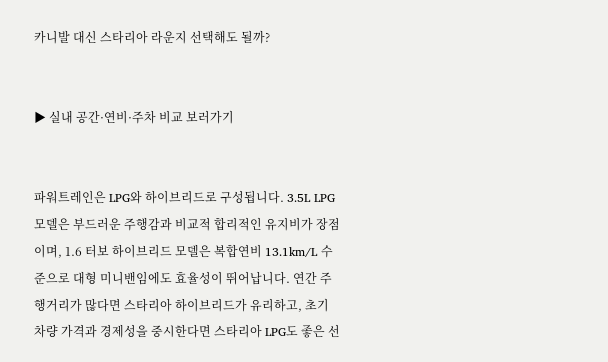카니발 대신 스타리아 라운지 선택해도 될까?


▶ 실내 공간·연비·주차 비교 보러가기


파워트레인은 LPG와 하이브리드로 구성됩니다. 3.5L LPG 모델은 부드러운 주행감과 비교적 합리적인 유지비가 장점이며, 1.6 터보 하이브리드 모델은 복합연비 13.1km/L 수준으로 대형 미니밴임에도 효율성이 뛰어납니다. 연간 주행거리가 많다면 스타리아 하이브리드가 유리하고, 초기 차량 가격과 경제성을 중시한다면 스타리아 LPG도 좋은 선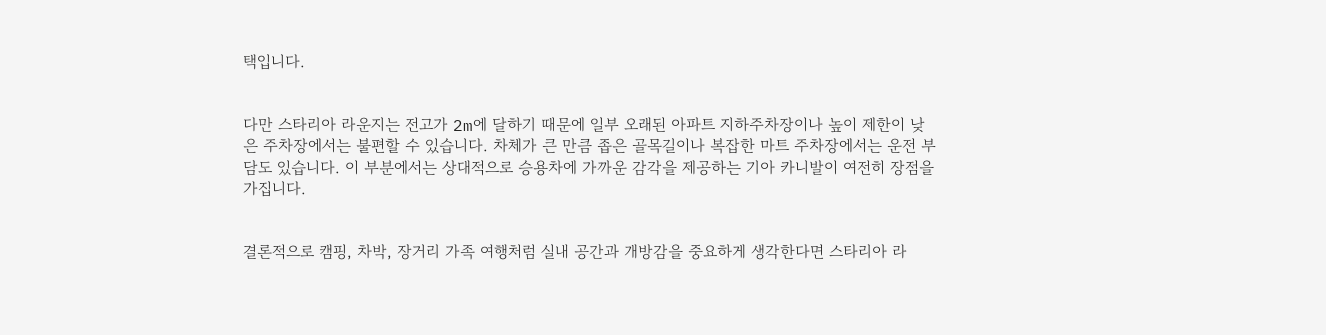택입니다.


다만 스타리아 라운지는 전고가 2m에 달하기 때문에 일부 오래된 아파트 지하주차장이나 높이 제한이 낮은 주차장에서는 불편할 수 있습니다. 차체가 큰 만큼 좁은 골목길이나 복잡한 마트 주차장에서는 운전 부담도 있습니다. 이 부분에서는 상대적으로 승용차에 가까운 감각을 제공하는 기아 카니발이 여전히 장점을 가집니다.


결론적으로 캠핑, 차박, 장거리 가족 여행처럼 실내 공간과 개방감을 중요하게 생각한다면 스타리아 라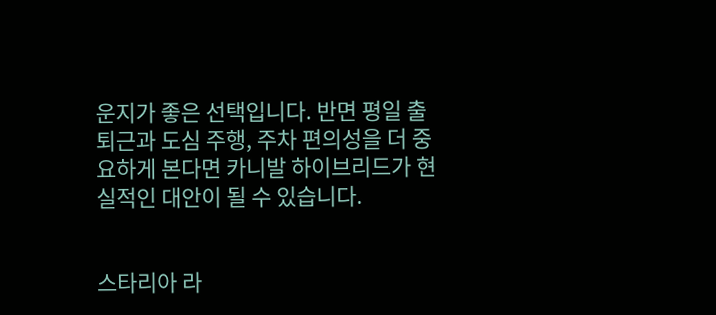운지가 좋은 선택입니다. 반면 평일 출퇴근과 도심 주행, 주차 편의성을 더 중요하게 본다면 카니발 하이브리드가 현실적인 대안이 될 수 있습니다.


스타리아 라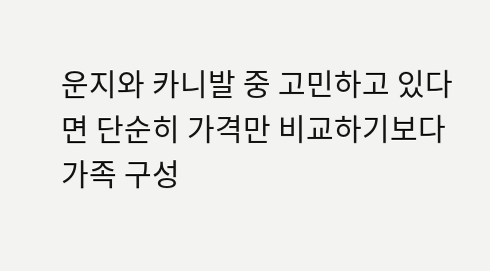운지와 카니발 중 고민하고 있다면 단순히 가격만 비교하기보다 가족 구성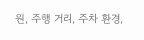원, 주행 거리, 주차 환경,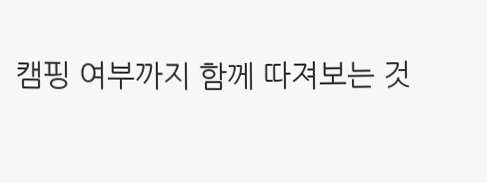캠핑 여부까지 함께 따져보는 것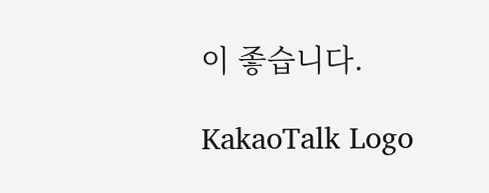이 좋습니다.

KakaoTalk Logo